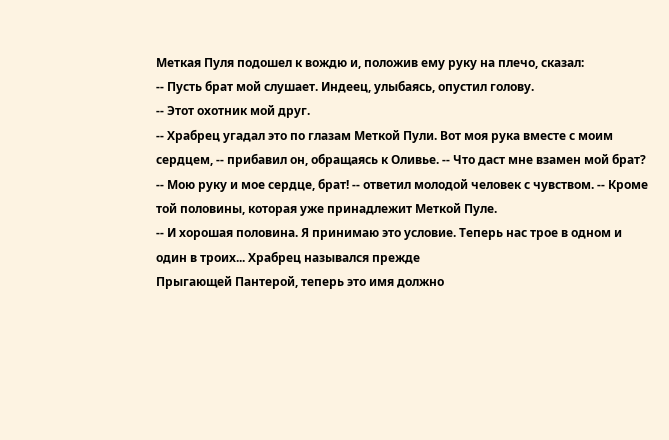Меткая Пуля подошел к вождю и, положив ему руку на плечо, сказал:
-- Пусть брат мой слушает. Индеец, улыбаясь, опустил голову.
-- Этот охотник мой друг.
-- Храбрец угадал это по глазам Меткой Пули. Вот моя рука вместе с моим сердцем, -- прибавил он, обращаясь к Оливье. -- Что даст мне взамен мой брат?
-- Мою руку и мое сердце, брат! -- ответил молодой человек с чувством. -- Кроме той половины, которая уже принадлежит Меткой Пуле.
-- И хорошая половина. Я принимаю это условие. Теперь нас трое в одном и один в троих... Храбрец назывался прежде
Прыгающей Пантерой, теперь это имя должно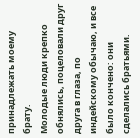принадлежать моему брату.
Молодые люди крепко обнялись, поцеловали друг друга в глаза, по индейскому обычаю, и все было кончено: они сделались братьями.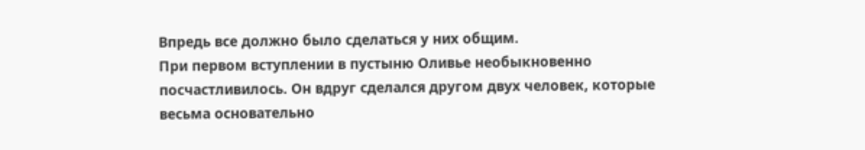Впредь все должно было сделаться у них общим.
При первом вступлении в пустыню Оливье необыкновенно посчастливилось. Он вдруг сделался другом двух человек, которые весьма основательно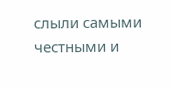слыли самыми честными и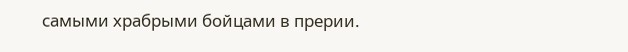самыми храбрыми бойцами в прерии.